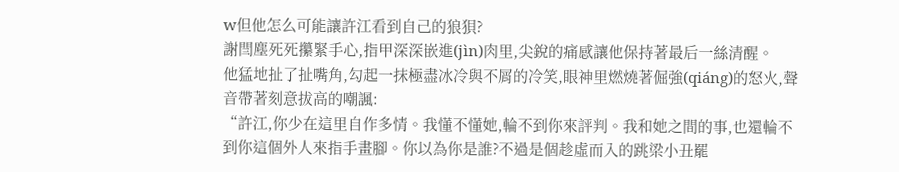w但他怎么可能讓許江看到自己的狼狽?
謝閆塵死死攥緊手心,指甲深深嵌進(jìn)肉里,尖銳的痛感讓他保持著最后一絲清醒。
他猛地扯了扯嘴角,勾起一抹極盡冰冷與不屑的冷笑,眼神里燃燒著倔強(qiáng)的怒火,聲音帶著刻意拔高的嘲諷:
“許江,你少在這里自作多情。我懂不懂她,輪不到你來評判。我和她之間的事,也還輪不到你這個外人來指手畫腳。你以為你是誰?不過是個趁虛而入的跳梁小丑罷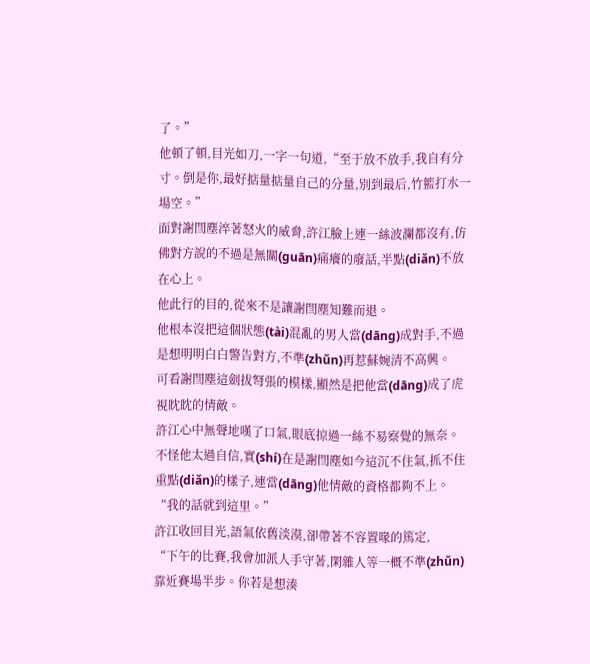了。”
他頓了頓,目光如刀,一字一句道,“至于放不放手,我自有分寸。倒是你,最好掂量掂量自己的分量,別到最后,竹籃打水一場空。”
面對謝閆塵淬著怒火的威脅,許江臉上連一絲波瀾都沒有,仿佛對方說的不過是無關(guān)痛癢的廢話,半點(diǎn)不放在心上。
他此行的目的,從來不是讓謝閆塵知難而退。
他根本沒把這個狀態(tài)混亂的男人當(dāng)成對手,不過是想明明白白警告對方,不準(zhǔn)再惹蘇婉清不高興。
可看謝閆塵這劍拔弩張的模樣,顯然是把他當(dāng)成了虎視眈眈的情敵。
許江心中無聲地嘆了口氣,眼底掠過一絲不易察覺的無奈。
不怪他太過自信,實(shí)在是謝閆塵如今這沉不住氣,抓不住重點(diǎn)的樣子,連當(dāng)他情敵的資格都夠不上。
“我的話就到這里。”
許江收回目光,語氣依舊淡漠,卻帶著不容置喙的篤定,
“下午的比賽,我會加派人手守著,閑雜人等一概不準(zhǔn)靠近賽場半步。你若是想湊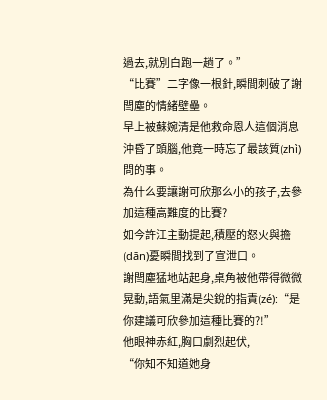過去,就別白跑一趟了。”
“比賽”二字像一根針,瞬間刺破了謝閆塵的情緒壁壘。
早上被蘇婉清是他救命恩人這個消息沖昏了頭腦,他竟一時忘了最該質(zhì)問的事。
為什么要讓謝可欣那么小的孩子,去參加這種高難度的比賽?
如今許江主動提起,積壓的怒火與擔(dān)憂瞬間找到了宣泄口。
謝閆塵猛地站起身,桌角被他帶得微微晃動,語氣里滿是尖銳的指責(zé):“是你建議可欣參加這種比賽的?!”
他眼神赤紅,胸口劇烈起伏,
“你知不知道她身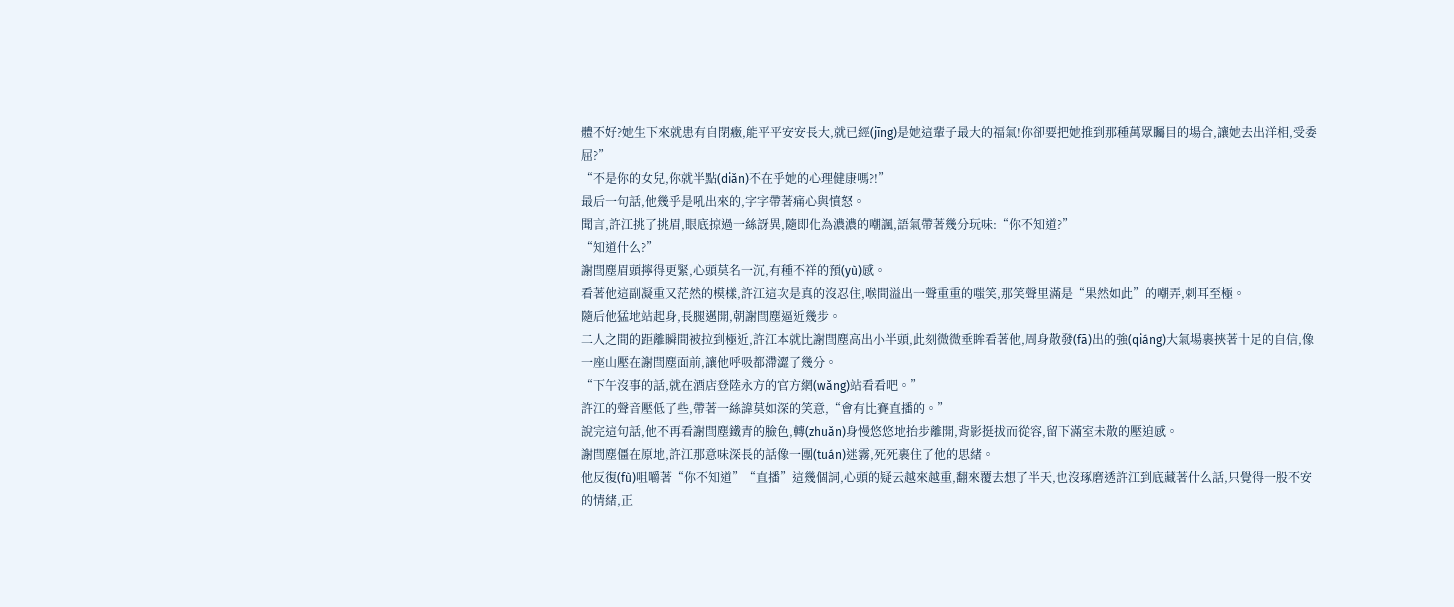體不好?她生下來就患有自閉癥,能平平安安長大,就已經(jīng)是她這輩子最大的福氣!你卻要把她推到那種萬眾矚目的場合,讓她去出洋相,受委屈?”
“不是你的女兒,你就半點(diǎn)不在乎她的心理健康嗎?!”
最后一句話,他幾乎是吼出來的,字字帶著痛心與憤怒。
聞言,許江挑了挑眉,眼底掠過一絲訝異,隨即化為濃濃的嘲諷,語氣帶著幾分玩味:“你不知道?”
“知道什么?”
謝閆塵眉頭擰得更緊,心頭莫名一沉,有種不祥的預(yù)感。
看著他這副凝重又茫然的模樣,許江這次是真的沒忍住,喉間溢出一聲重重的嗤笑,那笑聲里滿是“果然如此”的嘲弄,刺耳至極。
隨后他猛地站起身,長腿邁開,朝謝閆塵逼近幾步。
二人之間的距離瞬間被拉到極近,許江本就比謝閆塵高出小半頭,此刻微微垂眸看著他,周身散發(fā)出的強(qiáng)大氣場裹挾著十足的自信,像一座山壓在謝閆塵面前,讓他呼吸都滯澀了幾分。
“下午沒事的話,就在酒店登陸永方的官方網(wǎng)站看看吧。”
許江的聲音壓低了些,帶著一絲諱莫如深的笑意,“會有比賽直播的。”
說完這句話,他不再看謝閆塵鐵青的臉色,轉(zhuǎn)身慢悠悠地抬步離開,背影挺拔而從容,留下滿室未散的壓迫感。
謝閆塵僵在原地,許江那意味深長的話像一團(tuán)迷霧,死死裹住了他的思緒。
他反復(fù)咀嚼著“你不知道”“直播”這幾個詞,心頭的疑云越來越重,翻來覆去想了半天,也沒琢磨透許江到底藏著什么話,只覺得一股不安的情緒,正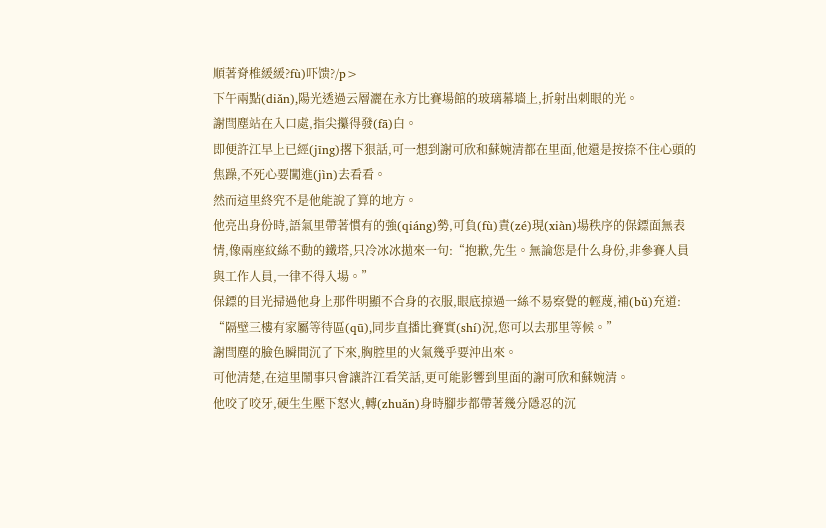順著脊椎緩緩?fù)吓馈?/p>
下午兩點(diǎn),陽光透過云層灑在永方比賽場館的玻璃幕墻上,折射出刺眼的光。
謝閆塵站在入口處,指尖攥得發(fā)白。
即便許江早上已經(jīng)撂下狠話,可一想到謝可欣和蘇婉清都在里面,他還是按捺不住心頭的焦躁,不死心要闖進(jìn)去看看。
然而這里終究不是他能說了算的地方。
他亮出身份時,語氣里帶著慣有的強(qiáng)勢,可負(fù)責(zé)現(xiàn)場秩序的保鏢面無表情,像兩座紋絲不動的鐵塔,只冷冰冰拋來一句:“抱歉,先生。無論您是什么身份,非參賽人員與工作人員,一律不得入場。”
保鏢的目光掃過他身上那件明顯不合身的衣服,眼底掠過一絲不易察覺的輕蔑,補(bǔ)充道:
“隔壁三樓有家屬等待區(qū),同步直播比賽實(shí)況,您可以去那里等候。”
謝閆塵的臉色瞬間沉了下來,胸腔里的火氣幾乎要沖出來。
可他清楚,在這里鬧事只會讓許江看笑話,更可能影響到里面的謝可欣和蘇婉清。
他咬了咬牙,硬生生壓下怒火,轉(zhuǎn)身時腳步都帶著幾分隱忍的沉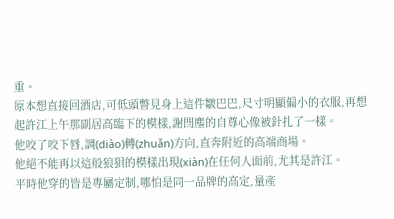重。
原本想直接回酒店,可低頭瞥見身上這件皺巴巴,尺寸明顯偏小的衣服,再想起許江上午那副居高臨下的模樣,謝閆塵的自尊心像被針扎了一樣。
他咬了咬下唇,調(diào)轉(zhuǎn)方向,直奔附近的高端商場。
他絕不能再以這般狼狽的模樣出現(xiàn)在任何人面前,尤其是許江。
平時他穿的皆是專屬定制,哪怕是同一品牌的高定,量產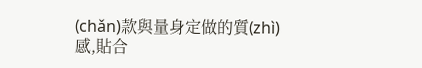(chǎn)款與量身定做的質(zhì)感,貼合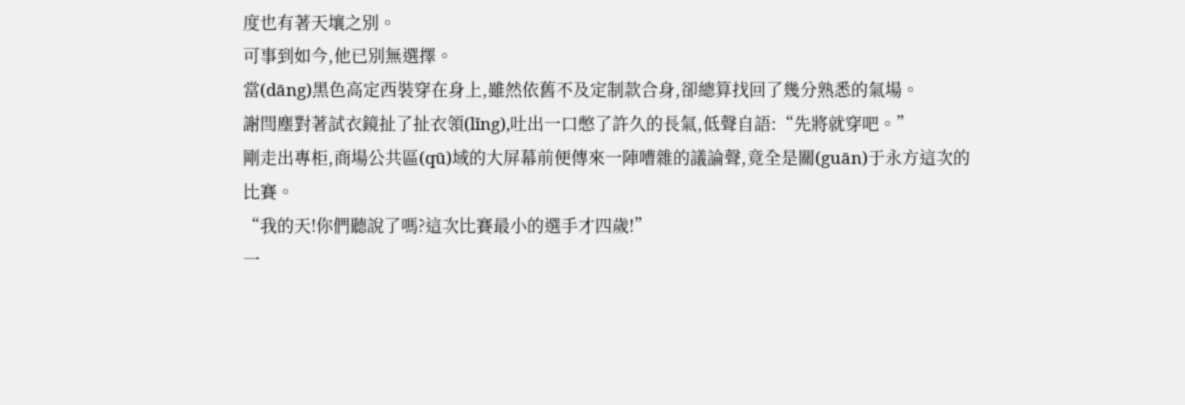度也有著天壤之別。
可事到如今,他已別無選擇。
當(dāng)黑色高定西裝穿在身上,雖然依舊不及定制款合身,卻總算找回了幾分熟悉的氣場。
謝閆塵對著試衣鏡扯了扯衣領(lǐng),吐出一口憋了許久的長氣,低聲自語:“先將就穿吧。”
剛走出專柜,商場公共區(qū)域的大屏幕前便傳來一陣嘈雜的議論聲,竟全是關(guān)于永方這次的比賽。
“我的天!你們聽說了嗎?這次比賽最小的選手才四歲!”
一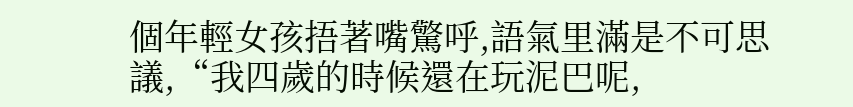個年輕女孩捂著嘴驚呼,語氣里滿是不可思議,“我四歲的時候還在玩泥巴呢,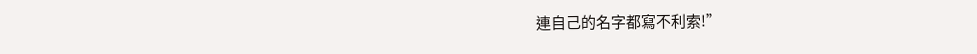連自己的名字都寫不利索!”